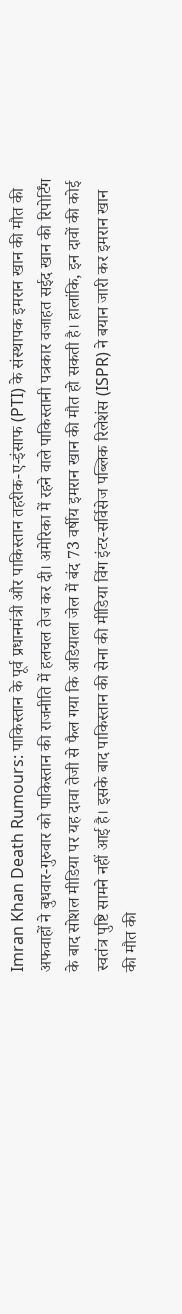Imran Khan Death Rumours: पाकिस्तान के पूर्व प्रधानमंत्री और पाकिस्तान तहरीक-ए-इंसाफ (PTI) के संस्थापक इमरान खान की मौत की अफवाहों ने बुधवार-गुरुवार को पाकिस्तान की राजनीति में हलचल तेज कर दी। अमेरिका में रहने वाले पाकिस्तानी पत्रकार वजाहत सईद खान की रिपोर्टिंग के बाद सोशल मीडिया पर यह दावा तेजी से फैल गया कि अडियाला जेल में बंद 73 वर्षीय इमरान खान की मौत हो सकती है। हालांकि, इन दावों की कोई स्वतंत्र पुष्टि सामने नहीं आई है। इसके बाद पाकिस्तान की सेना की मीडिया विंग इंटर-सर्विसेज पब्लिक रिलेशंस (ISPR) ने बयान जारी कर इमरान खान की मौत की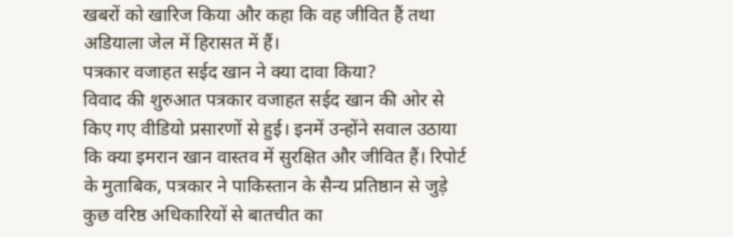खबरों को खारिज किया और कहा कि वह जीवित हैं तथा अडियाला जेल में हिरासत में हैं।
पत्रकार वजाहत सईद खान ने क्या दावा किया?
विवाद की शुरुआत पत्रकार वजाहत सईद खान की ओर से किए गए वीडियो प्रसारणों से हुई। इनमें उन्होंने सवाल उठाया कि क्या इमरान खान वास्तव में सुरक्षित और जीवित हैं। रिपोर्ट के मुताबिक, पत्रकार ने पाकिस्तान के सैन्य प्रतिष्ठान से जुड़े कुछ वरिष्ठ अधिकारियों से बातचीत का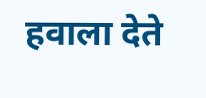हवाला देते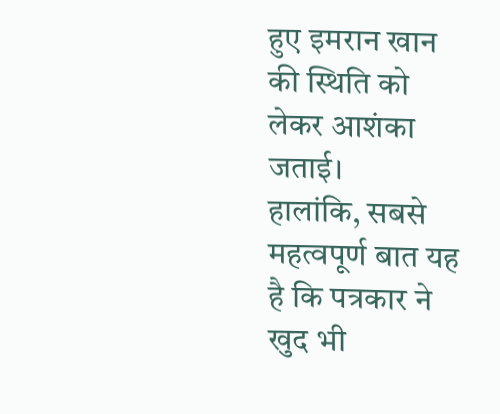हुए इमरान खान की स्थिति को लेकर आशंका जताई।
हालांकि, सबसे महत्वपूर्ण बात यह है कि पत्रकार ने खुद भी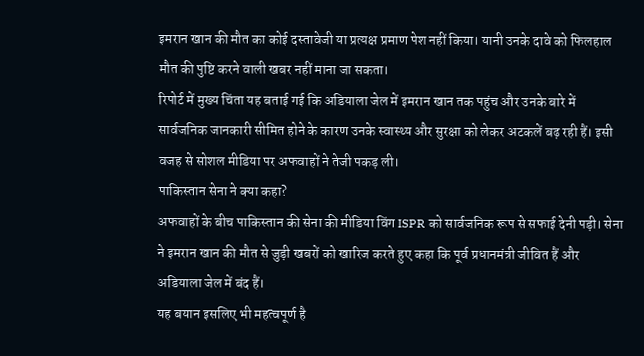इमरान खान की मौत का कोई दस्तावेजी या प्रत्यक्ष प्रमाण पेश नहीं किया। यानी उनके दावे को फिलहाल मौत की पुष्टि करने वाली खबर नहीं माना जा सकता।
रिपोर्ट में मुख्य चिंता यह बताई गई कि अडियाला जेल में इमरान खान तक पहुंच और उनके बारे में सार्वजनिक जानकारी सीमित होने के कारण उनके स्वास्थ्य और सुरक्षा को लेकर अटकलें बढ़ रही हैं। इसी वजह से सोशल मीडिया पर अफवाहों ने तेजी पकड़ ली।
पाकिस्तान सेना ने क्या कहा?
अफवाहों के बीच पाकिस्तान की सेना की मीडिया विंग ISPR को सार्वजनिक रूप से सफाई देनी पड़ी। सेना ने इमरान खान की मौत से जुड़ी खबरों को खारिज करते हुए कहा कि पूर्व प्रधानमंत्री जीवित हैं और अडियाला जेल में बंद हैं।
यह बयान इसलिए भी महत्वपूर्ण है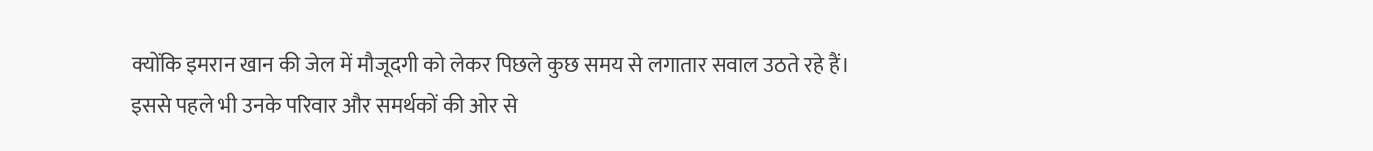क्योंकि इमरान खान की जेल में मौजूदगी को लेकर पिछले कुछ समय से लगातार सवाल उठते रहे हैं। इससे पहले भी उनके परिवार और समर्थकों की ओर से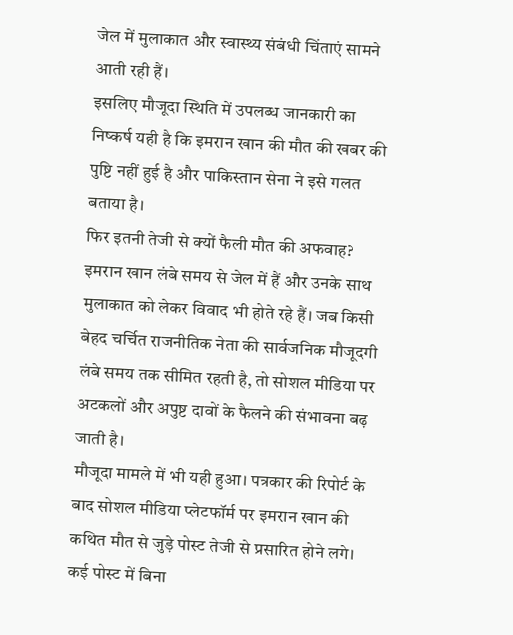जेल में मुलाकात और स्वास्थ्य संबंधी चिंताएं सामने आती रही हैं।
इसलिए मौजूदा स्थिति में उपलब्ध जानकारी का निष्कर्ष यही है कि इमरान खान की मौत की खबर की पुष्टि नहीं हुई है और पाकिस्तान सेना ने इसे गलत बताया है।
फिर इतनी तेजी से क्यों फैली मौत की अफवाह?
इमरान खान लंबे समय से जेल में हैं और उनके साथ मुलाकात को लेकर विवाद भी होते रहे हैं। जब किसी बेहद चर्चित राजनीतिक नेता की सार्वजनिक मौजूदगी लंबे समय तक सीमित रहती है, तो सोशल मीडिया पर अटकलों और अपुष्ट दावों के फैलने की संभावना बढ़ जाती है।
मौजूदा मामले में भी यही हुआ। पत्रकार की रिपोर्ट के बाद सोशल मीडिया प्लेटफॉर्म पर इमरान खान की कथित मौत से जुड़े पोस्ट तेजी से प्रसारित होने लगे। कई पोस्ट में बिना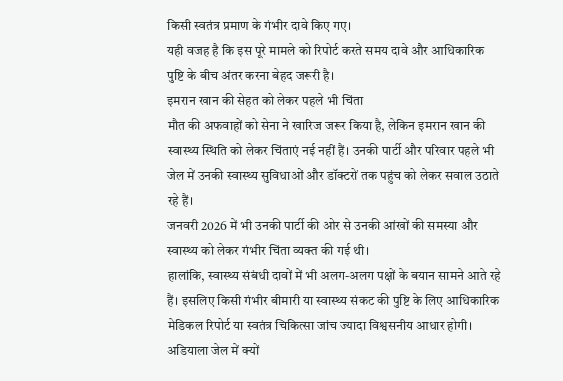किसी स्वतंत्र प्रमाण के गंभीर दावे किए गए।
यही वजह है कि इस पूरे मामले को रिपोर्ट करते समय दावे और आधिकारिक पुष्टि के बीच अंतर करना बेहद जरूरी है।
इमरान खान की सेहत को लेकर पहले भी चिंता
मौत की अफवाहों को सेना ने खारिज जरूर किया है, लेकिन इमरान खान की स्वास्थ्य स्थिति को लेकर चिंताएं नई नहीं हैं। उनकी पार्टी और परिवार पहले भी जेल में उनकी स्वास्थ्य सुविधाओं और डॉक्टरों तक पहुंच को लेकर सवाल उठाते रहे हैं।
जनवरी 2026 में भी उनकी पार्टी की ओर से उनकी आंखों की समस्या और स्वास्थ्य को लेकर गंभीर चिंता व्यक्त की गई थी।
हालांकि, स्वास्थ्य संबंधी दावों में भी अलग-अलग पक्षों के बयान सामने आते रहे हैं। इसलिए किसी गंभीर बीमारी या स्वास्थ्य संकट की पुष्टि के लिए आधिकारिक मेडिकल रिपोर्ट या स्वतंत्र चिकित्सा जांच ज्यादा विश्वसनीय आधार होगी।
अडियाला जेल में क्यों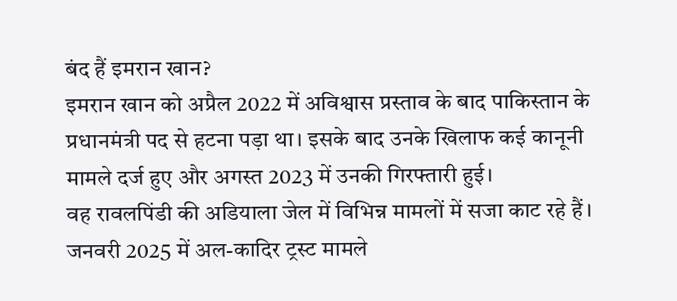बंद हैं इमरान खान?
इमरान खान को अप्रैल 2022 में अविश्वास प्रस्ताव के बाद पाकिस्तान के प्रधानमंत्री पद से हटना पड़ा था। इसके बाद उनके खिलाफ कई कानूनी मामले दर्ज हुए और अगस्त 2023 में उनकी गिरफ्तारी हुई।
वह रावलपिंडी की अडियाला जेल में विभिन्न मामलों में सजा काट रहे हैं। जनवरी 2025 में अल-कादिर ट्रस्ट मामले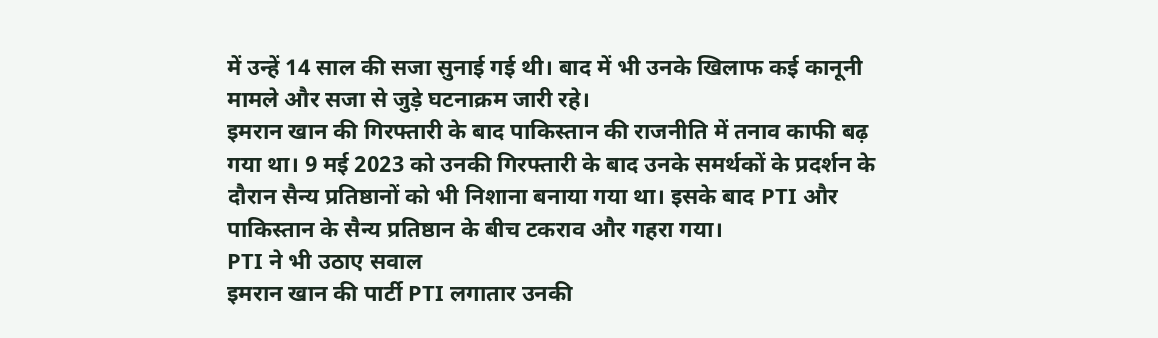में उन्हें 14 साल की सजा सुनाई गई थी। बाद में भी उनके खिलाफ कई कानूनी मामले और सजा से जुड़े घटनाक्रम जारी रहे।
इमरान खान की गिरफ्तारी के बाद पाकिस्तान की राजनीति में तनाव काफी बढ़ गया था। 9 मई 2023 को उनकी गिरफ्तारी के बाद उनके समर्थकों के प्रदर्शन के दौरान सैन्य प्रतिष्ठानों को भी निशाना बनाया गया था। इसके बाद PTI और पाकिस्तान के सैन्य प्रतिष्ठान के बीच टकराव और गहरा गया।
PTI ने भी उठाए सवाल
इमरान खान की पार्टी PTI लगातार उनकी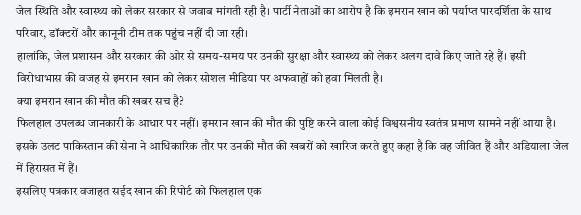जेल स्थिति और स्वास्थ्य को लेकर सरकार से जवाब मांगती रही है। पार्टी नेताओं का आरोप है कि इमरान खान को पर्याप्त पारदर्शिता के साथ परिवार, डॉक्टरों और कानूनी टीम तक पहुंच नहीं दी जा रही।
हालांकि, जेल प्रशासन और सरकार की ओर से समय-समय पर उनकी सुरक्षा और स्वास्थ्य को लेकर अलग दावे किए जाते रहे हैं। इसी विरोधाभास की वजह से इमरान खान को लेकर सोशल मीडिया पर अफवाहों को हवा मिलती है।
क्या इमरान खान की मौत की खबर सच है?
फिलहाल उपलब्ध जानकारी के आधार पर नहीं। इमरान खान की मौत की पुष्टि करने वाला कोई विश्वसनीय स्वतंत्र प्रमाण सामने नहीं आया है। इसके उलट पाकिस्तान की सेना ने आधिकारिक तौर पर उनकी मौत की खबरों को खारिज करते हुए कहा है कि वह जीवित हैं और अडियाला जेल में हिरासत में हैं।
इसलिए पत्रकार वजाहत सईद खान की रिपोर्ट को फिलहाल एक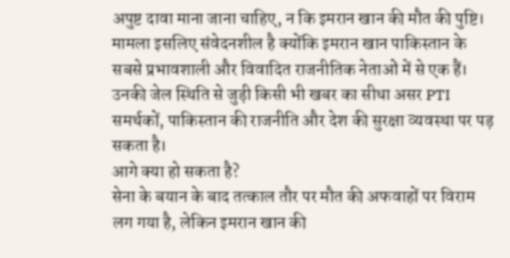अपुष्ट दावा माना जाना चाहिए, न कि इमरान खान की मौत की पुष्टि।
मामला इसलिए संवेदनशील है क्योंकि इमरान खान पाकिस्तान के सबसे प्रभावशाली और विवादित राजनीतिक नेताओं में से एक हैं। उनकी जेल स्थिति से जुड़ी किसी भी खबर का सीधा असर PTI समर्थकों, पाकिस्तान की राजनीति और देश की सुरक्षा व्यवस्था पर पड़ सकता है।
आगे क्या हो सकता है?
सेना के बयान के बाद तत्काल तौर पर मौत की अफवाहों पर विराम लग गया है, लेकिन इमरान खान की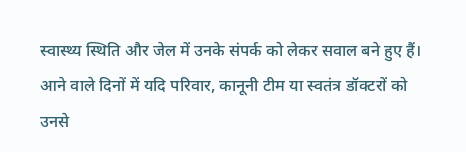स्वास्थ्य स्थिति और जेल में उनके संपर्क को लेकर सवाल बने हुए हैं।
आने वाले दिनों में यदि परिवार, कानूनी टीम या स्वतंत्र डॉक्टरों को उनसे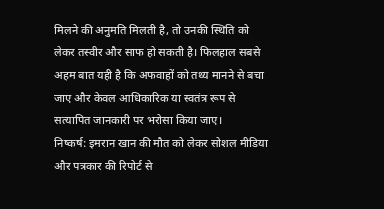मिलने की अनुमति मिलती है, तो उनकी स्थिति को लेकर तस्वीर और साफ हो सकती है। फिलहाल सबसे अहम बात यही है कि अफवाहों को तथ्य मानने से बचा जाए और केवल आधिकारिक या स्वतंत्र रूप से सत्यापित जानकारी पर भरोसा किया जाए।
निष्कर्ष: इमरान खान की मौत को लेकर सोशल मीडिया और पत्रकार की रिपोर्ट से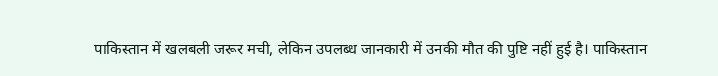पाकिस्तान में खलबली जरूर मची, लेकिन उपलब्ध जानकारी में उनकी मौत की पुष्टि नहीं हुई है। पाकिस्तान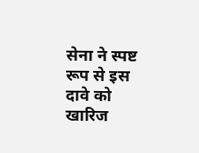सेना ने स्पष्ट रूप से इस दावे को खारिज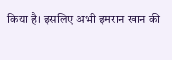किया है। इसलिए अभी इमरान खान की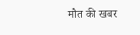मौत की खबर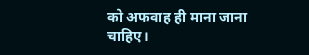को अफवाह ही माना जाना चाहिए।